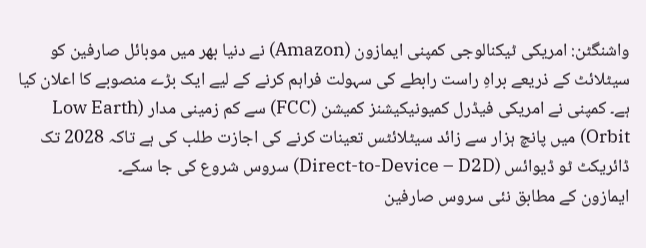واشنگٹن: امریکی ٹیکنالوجی کمپنی ایمازون (Amazon) نے دنیا بھر میں موبائل صارفین کو سیٹلائٹ کے ذریعے براہِ راست رابطے کی سہولت فراہم کرنے کے لیے ایک بڑے منصوبے کا اعلان کیا ہے۔ کمپنی نے امریکی فیڈرل کمیونیکیشنز کمیشن (FCC) سے کم زمینی مدار (Low Earth Orbit) میں پانچ ہزار سے زائد سیٹلائٹس تعینات کرنے کی اجازت طلب کی ہے تاکہ 2028 تک ڈائریکٹ ٹو ڈیوائس (Direct-to-Device – D2D) سروس شروع کی جا سکے۔
ایمازون کے مطابق نئی سروس صارفین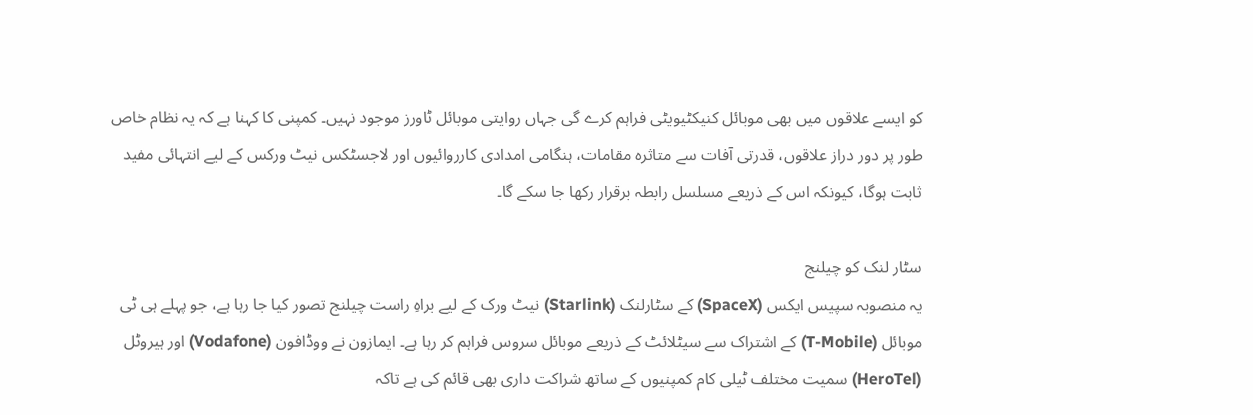کو ایسے علاقوں میں بھی موبائل کنیکٹیویٹی فراہم کرے گی جہاں روایتی موبائل ٹاورز موجود نہیں۔ کمپنی کا کہنا ہے کہ یہ نظام خاص طور پر دور دراز علاقوں، قدرتی آفات سے متاثرہ مقامات، ہنگامی امدادی کارروائیوں اور لاجسٹکس نیٹ ورکس کے لیے انتہائی مفید ثابت ہوگا، کیونکہ اس کے ذریعے مسلسل رابطہ برقرار رکھا جا سکے گا۔

سٹار لنک کو چیلنج
یہ منصوبہ سپیس ایکس (SpaceX) کے سٹارلنک (Starlink) نیٹ ورک کے لیے براہِ راست چیلنج تصور کیا جا رہا ہے، جو پہلے ہی ٹی موبائل (T-Mobile) کے اشتراک سے سیٹلائٹ کے ذریعے موبائل سروس فراہم کر رہا ہے۔ ایمازون نے ووڈافون (Vodafone) اور ہیروٹل (HeroTel) سمیت مختلف ٹیلی کام کمپنیوں کے ساتھ شراکت داری بھی قائم کی ہے تاکہ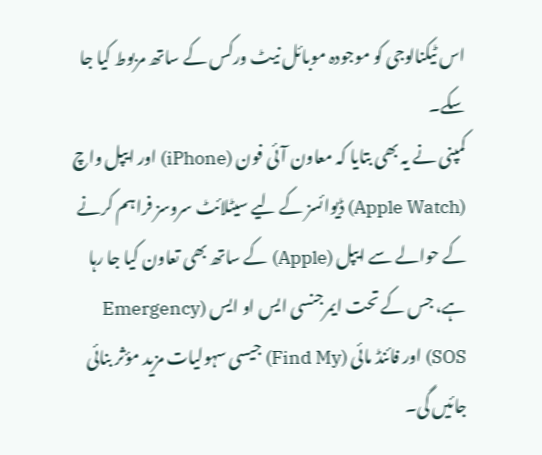اس ٹیکنالوجی کو موجودہ موبائل نیٹ ورکس کے ساتھ مربوط کیا جا سکے۔
کمپنی نے یہ بھی بتایا کہ معاون آئی فون (iPhone) اور ایپل واچ (Apple Watch) ڈیوائسز کے لیے سیٹلائٹ سروسز فراہم کرنے کے حوالے سے ایپل (Apple) کے ساتھ بھی تعاون کیا جا رہا ہے، جس کے تحت ایمرجنسی ایس او ایس (Emergency SOS) اور فائنڈ مائی (Find My) جیسی سہولیات مزید مؤثر بنائی جائیں گی۔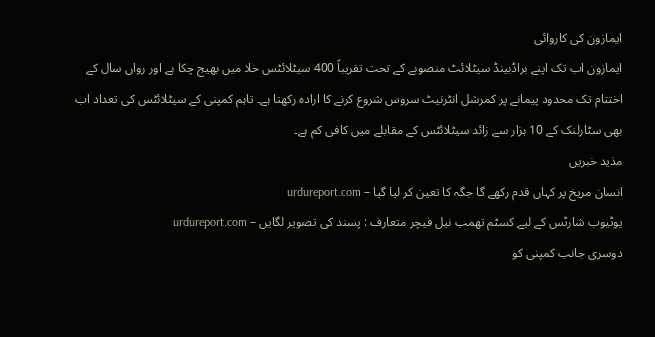ایمازون کی کاروائی
ایمازون اب تک اپنے براڈبینڈ سیٹلائٹ منصوبے کے تحت تقریباً 400 سیٹلائٹس خلا میں بھیج چکا ہے اور رواں سال کے اختتام تک محدود پیمانے پر کمرشل انٹرنیٹ سروس شروع کرنے کا ارادہ رکھتا ہے۔ تاہم کمپنی کے سیٹلائٹس کی تعداد اب بھی سٹارلنک کے 10 ہزار سے زائد سیٹلائٹس کے مقابلے میں کافی کم ہے۔
مذید خبریں
انسان مریخ پر کہاں قدم رکھے گا جگہ کا تعین کر لیا گیا – urdureport.com
یوٹیوب شارٹس کے لیے کسٹم تھمب نیل فیچر متعارف : پسند کی تصویر لگایں – urdureport.com
دوسری جانب کمپنی کو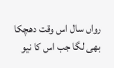رواں سال اس وقت دھچکا بھی لگا جب اس کا نیو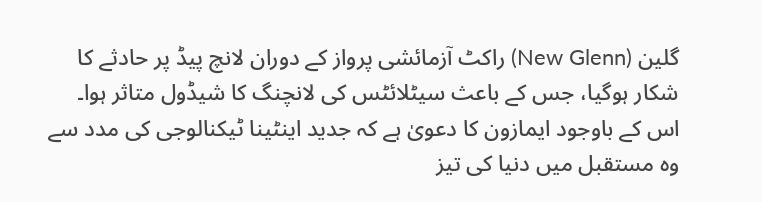گلین (New Glenn) راکٹ آزمائشی پرواز کے دوران لانچ پیڈ پر حادثے کا شکار ہوگیا، جس کے باعث سیٹلائٹس کی لانچنگ کا شیڈول متاثر ہوا۔ اس کے باوجود ایمازون کا دعویٰ ہے کہ جدید اینٹینا ٹیکنالوجی کی مدد سے وہ مستقبل میں دنیا کی تیز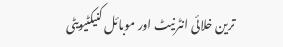ترین خلائی انٹرنیٹ اور موبائل کنیکٹیویٹی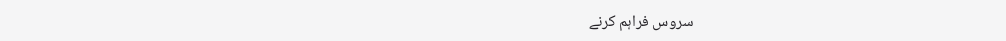سروس فراہم کرنے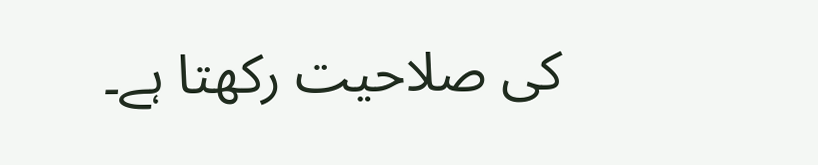کی صلاحیت رکھتا ہے۔